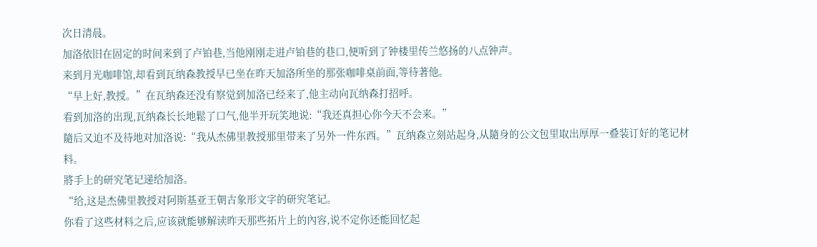次日清晨。
加洛依旧在固定的时间来到了卢铂巷,当他刚刚走进卢铂巷的巷口,便听到了钟楼里传兰悠扬的八点钟声。
来到月光咖啡馆,却看到瓦纳森教授早已坐在昨天加洛所坐的那张咖啡桌前面,等待著他。
“早上好,教授。”在瓦纳森还没有察觉到加洛已经来了,他主动向瓦纳森打招呼。
看到加洛的出现,瓦纳森长长地鬆了口气,他半开玩笑地说:“我还真担心你今天不会来。”
隨后又迫不及待地对加洛说:“我从杰佛里教授那里带来了另外一件东西。”瓦纳森立刻站起身,从隨身的公文包里取出厚厚一叠装订好的笔记材料。
將手上的研究笔记递给加洛。
“给,这是杰佛里教授对阿斯基亚王朝古象形文字的研究笔记。
你看了这些材料之后,应该就能够解读昨天那些拓片上的內容,说不定你还能回忆起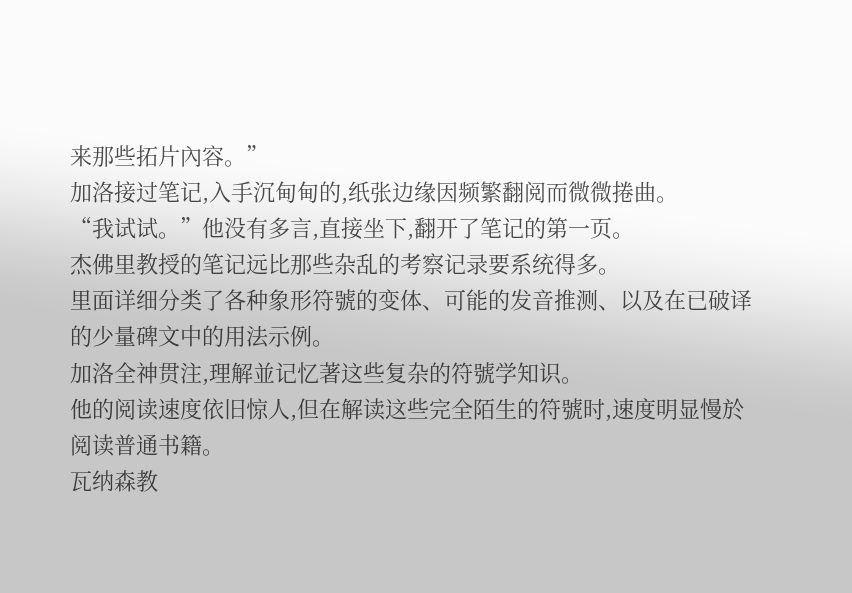来那些拓片內容。”
加洛接过笔记,入手沉甸甸的,纸张边缘因频繁翻阅而微微捲曲。
“我试试。”他没有多言,直接坐下,翻开了笔记的第一页。
杰佛里教授的笔记远比那些杂乱的考察记录要系统得多。
里面详细分类了各种象形符號的变体、可能的发音推测、以及在已破译的少量碑文中的用法示例。
加洛全神贯注,理解並记忆著这些复杂的符號学知识。
他的阅读速度依旧惊人,但在解读这些完全陌生的符號时,速度明显慢於阅读普通书籍。
瓦纳森教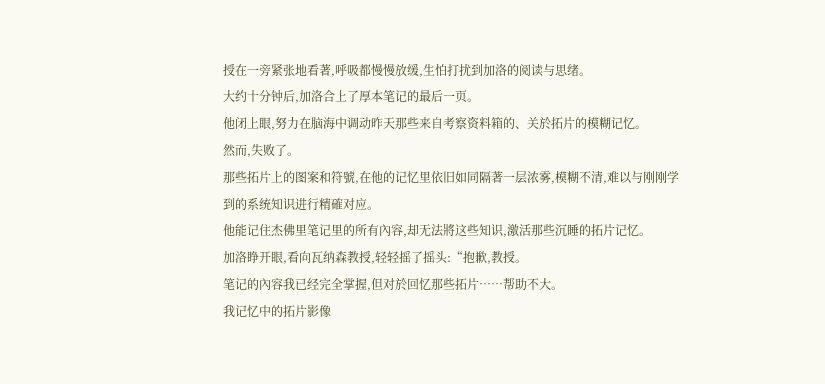授在一旁紧张地看著,呼吸都慢慢放缓,生怕打扰到加洛的阅读与思绪。
大约十分钟后,加洛合上了厚本笔记的最后一页。
他闭上眼,努力在脑海中调动昨天那些来自考察资料箱的、关於拓片的模糊记忆。
然而,失败了。
那些拓片上的图案和符號,在他的记忆里依旧如同隔著一层浓雾,模糊不清,难以与刚刚学到的系统知识进行精確对应。
他能记住杰佛里笔记里的所有內容,却无法將这些知识,激活那些沉睡的拓片记忆。
加洛睁开眼,看向瓦纳森教授,轻轻摇了摇头:“抱歉,教授。
笔记的內容我已经完全掌握,但对於回忆那些拓片……帮助不大。
我记忆中的拓片影像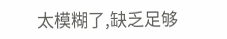太模糊了,缺乏足够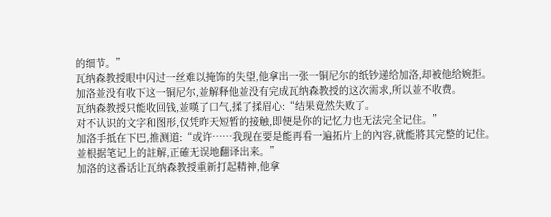的细节。”
瓦纳森教授眼中闪过一丝难以掩饰的失望,他拿出一张一铜尼尔的纸钞递给加洛,却被他给婉拒。
加洛並没有收下这一铜尼尔,並解释他並没有完成瓦纳森教授的这次需求,所以並不收费。
瓦纳森教授只能收回钱,並嘆了口气,揉了揉眉心:“结果竟然失败了。
对不认识的文字和图形,仅凭昨天短暂的接触,即便是你的记忆力也无法完全记住。”
加洛手抵在下巴,推测道:“或许……我现在要是能再看一遍拓片上的內容,就能將其完整的记住。
並根据笔记上的註解,正確无误地翻译出来。”
加洛的这番话让瓦纳森教授重新打起精神,他拿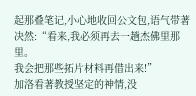起那叠笔记,小心地收回公文包,语气带著决然:“看来,我必须再去一趟杰佛里那里。
我会把那些拓片材料再借出来!”
加洛看著教授坚定的神情,没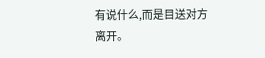有说什么,而是目送对方离开。